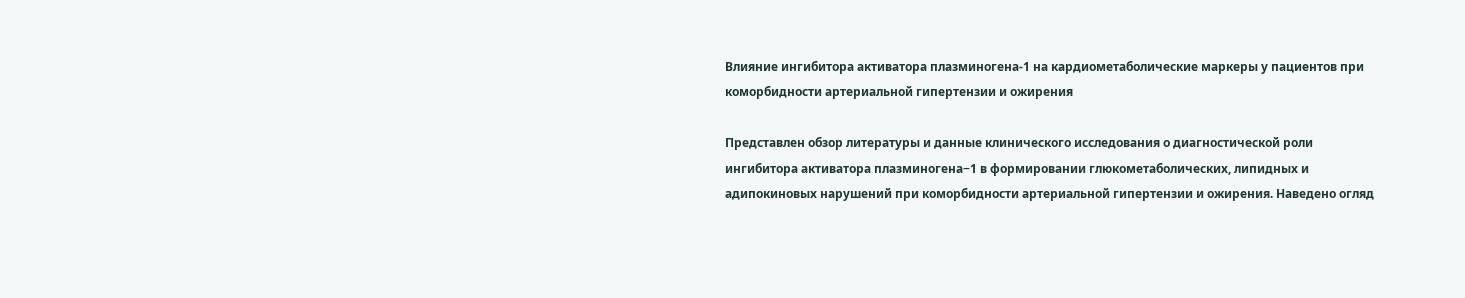Влияние ингибитора активатора плазминогена-1 на кардиометаболические маркеры у пациентов при коморбидности артериальной гипертензии и ожирения

Представлен обзор литературы и данные клинического исследования о диагностической роли ингибитора активатора плазминогена−1 в формировании глюкометаболических, липидных и адипокиновых нарушений при коморбидности артериальной гипертензии и ожирения. Наведено огляд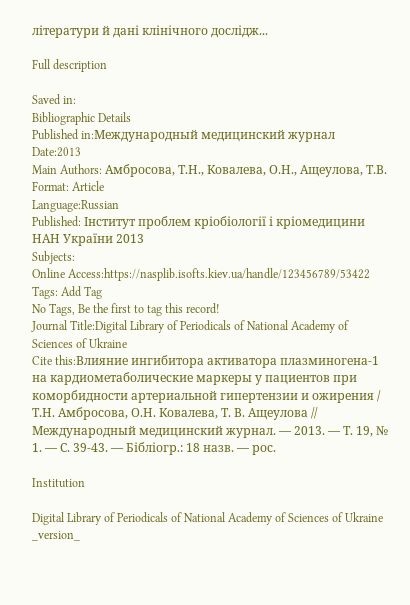літератури й дані клінічного дослідж...

Full description

Saved in:
Bibliographic Details
Published in:Международный медицинский журнал
Date:2013
Main Authors: Амбросова, Т.Н., Ковалева, О.Н., Ащеулова, Т.В.
Format: Article
Language:Russian
Published: Інститут проблем кріобіології і кріомедицини НАН України 2013
Subjects:
Online Access:https://nasplib.isofts.kiev.ua/handle/123456789/53422
Tags: Add Tag
No Tags, Be the first to tag this record!
Journal Title:Digital Library of Periodicals of National Academy of Sciences of Ukraine
Cite this:Влияние ингибитора активатора плазминогена-1 на кардиометаболические маркеры у пациентов при коморбидности артериальной гипертензии и ожирения / Т.Н. Амбросова, О.Н. Ковалева, Т. В. Ащеулова // Международный медицинский журнал. — 2013. — Т. 19, № 1. — С. 39-43. — Бібліогр.: 18 назв. — рос.

Institution

Digital Library of Periodicals of National Academy of Sciences of Ukraine
_version_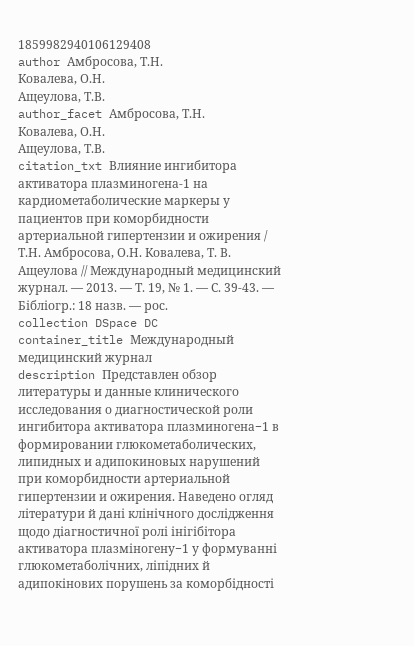1859982940106129408
author Амбросова, Т.Н.
Ковалева, О.Н.
Ащеулова, Т.В.
author_facet Амбросова, Т.Н.
Ковалева, О.Н.
Ащеулова, Т.В.
citation_txt Влияние ингибитора активатора плазминогена-1 на кардиометаболические маркеры у пациентов при коморбидности артериальной гипертензии и ожирения / Т.Н. Амбросова, О.Н. Ковалева, Т. В. Ащеулова // Международный медицинский журнал. — 2013. — Т. 19, № 1. — С. 39-43. — Бібліогр.: 18 назв. — рос.
collection DSpace DC
container_title Международный медицинский журнал
description Представлен обзор литературы и данные клинического исследования о диагностической роли ингибитора активатора плазминогена−1 в формировании глюкометаболических, липидных и адипокиновых нарушений при коморбидности артериальной гипертензии и ожирения. Наведено огляд літератури й дані клінічного дослідження щодо діагностичної ролі інігібітора активатора плазміногену−1 у формуванні глюкометаболічних, ліпідних й адипокінових порушень за коморбідності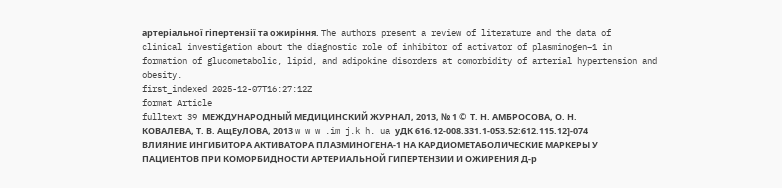артеріальної гіпертензії та ожиріння. The authors present a review of literature and the data of clinical investigation about the diagnostic role of inhibitor of activator of plasminogen−1 in formation of glucometabolic, lipid, and adipokine disorders at comorbidity of arterial hypertension and obesity.
first_indexed 2025-12-07T16:27:12Z
format Article
fulltext 39 МЕЖДУНАРОДНЫЙ МЕДИЦИНСКИЙ ЖУРНАЛ, 2013, № 1 ©  Т. Н. АМБРОСОВА, О. Н. КОВАЛЕВА, Т. В. АщЕуЛОВА, 2013 w w w .im j.k h. ua уДК 616.12-008.331.1-053.52:612.115.12]-074 ВЛИЯНИЕ ИНГИБИТОРА АКТИВАТОРА ПЛАЗМИНОГЕНА-1 НА КАРДИОМЕТАБОЛИЧЕСКИЕ МАРКЕРЫ У ПАЦИЕНТОВ ПРИ КОМОРБИДНОСТИ АРТЕРИАЛЬНОЙ ГИПЕРТЕНЗИИ И ОЖИРЕНИЯ Д-р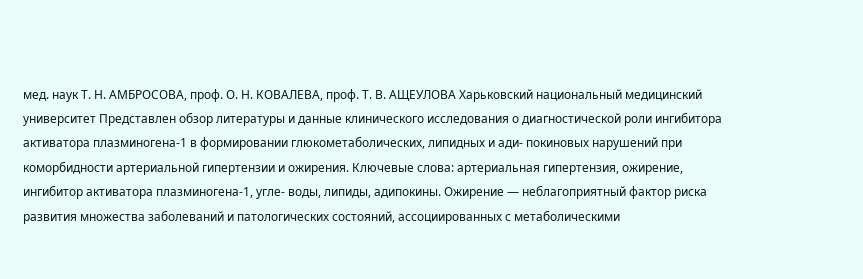мед. наук Т. Н. АМБРОСОВА, проф. О. Н. КОВАЛЕВА, проф. Т. В. АЩЕУЛОВА Харьковский национальный медицинский университет Представлен обзор литературы и данные клинического исследования о диагностической роли ингибитора активатора плазминогена-1 в формировании глюкометаболических, липидных и ади- покиновых нарушений при коморбидности артериальной гипертензии и ожирения. Ключевые слова: артериальная гипертензия, ожирение, ингибитор активатора плазминогена-1, угле- воды, липиды, адипокины. Ожирение — неблагоприятный фактор риска развития множества заболеваний и патологических состояний, ассоциированных с метаболическими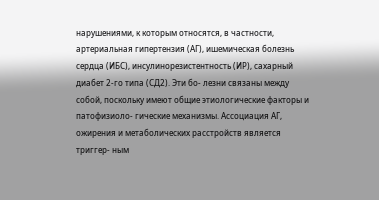нарушениями, к которым относятся, в частности, артериальная гипертензия (АГ), ишемическая болезнь сердца (ИБС), инсулинорезистентность (ИР), сахарный диабет 2-го типа (СД2). Эти бо- лезни связаны между собой, поскольку имеют общие этиологические факторы и патофизиоло- гические механизмы. Ассоциация АГ, ожирения и метаболических расстройств является триггер- ным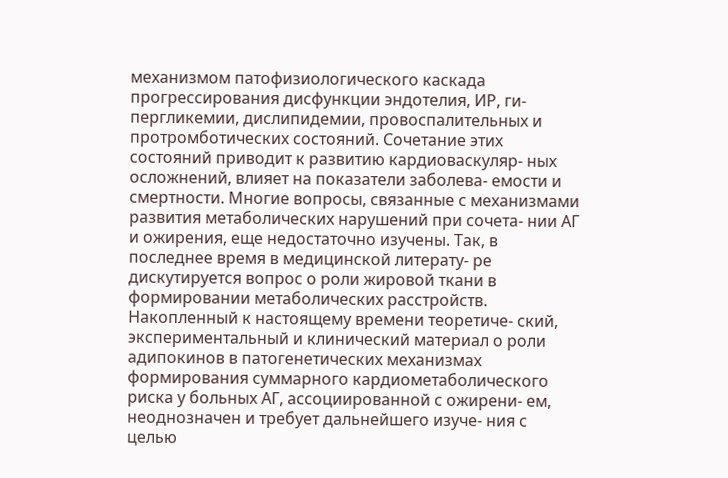механизмом патофизиологического каскада прогрессирования дисфункции эндотелия, ИP, ги- пергликемии, дислипидемии, провоспалительных и протромботических состояний. Сочетание этих состояний приводит к развитию кардиоваскуляр- ных осложнений, влияет на показатели заболева- емости и смертности. Многие вопросы, связанные с механизмами развития метаболических нарушений при сочета- нии АГ и ожирения, еще недостаточно изучены. Так, в последнее время в медицинской литерату- ре дискутируется вопрос о роли жировой ткани в формировании метаболических расстройств. Накопленный к настоящему времени теоретиче- ский, экспериментальный и клинический материал о роли адипокинов в патогенетических механизмах формирования суммарного кардиометаболического риска у больных АГ, ассоциированной с ожирени- ем, неоднозначен и требует дальнейшего изуче- ния с целью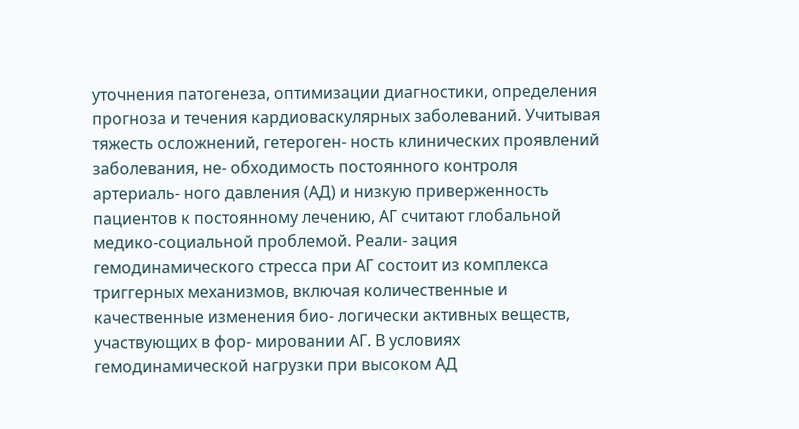уточнения патогенеза, оптимизации диагностики, определения прогноза и течения кардиоваскулярных заболеваний. Учитывая тяжесть осложнений, гетероген- ность клинических проявлений заболевания, не- обходимость постоянного контроля артериаль- ного давления (АД) и низкую приверженность пациентов к постоянному лечению, АГ считают глобальной медико-социальной проблемой. Реали- зация гемодинамического стресса при АГ состоит из комплекса триггерных механизмов, включая количественные и качественные изменения био- логически активных веществ, участвующих в фор- мировании АГ. В условиях гемодинамической нагрузки при высоком АД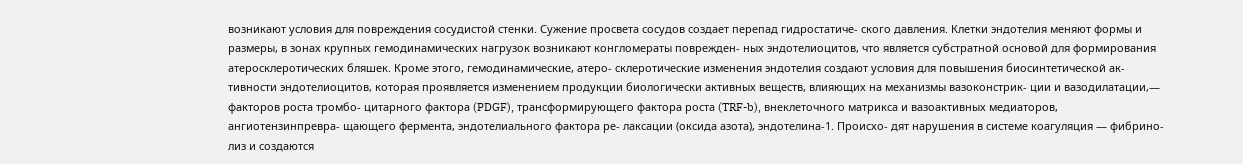возникают условия для повреждения сосудистой стенки. Сужение просвета сосудов создает перепад гидростатиче- ского давления. Клетки эндотелия меняют формы и размеры, в зонах крупных гемодинамических нагрузок возникают конгломераты поврежден- ных эндотелиоцитов, что является субстратной основой для формирования атеросклеротических бляшек. Кроме этого, гемодинамические, атеро- склеротические изменения эндотелия создают условия для повышения биосинтетической ак- тивности эндотелиоцитов, которая проявляется изменением продукции биологически активных веществ, влияющих на механизмы вазоконстрик- ции и вазодилатации,— факторов роста тромбо- цитарного фактора (PDGF), трансформирующего фактора роста (TRF-b), внеклеточного матрикса и вазоактивных медиаторов, ангиотензинпревра- щающего фермента, эндотелиального фактора ре- лаксации (оксида азота), эндотелина-1. Происхо- дят нарушения в системе коагуляция — фибрино- лиз и создаются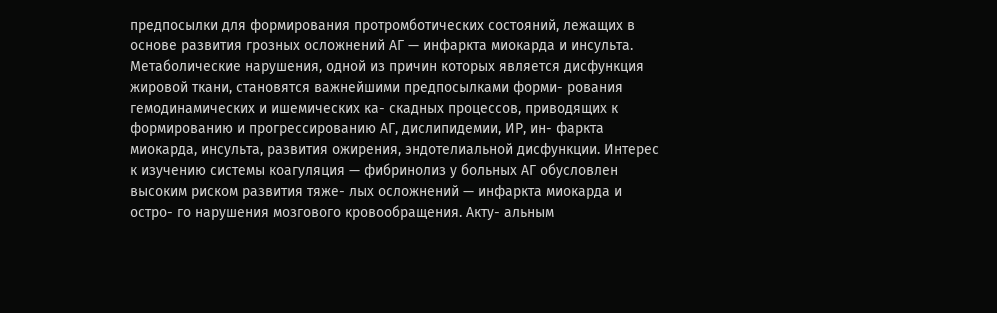предпосылки для формирования протромботических состояний, лежащих в основе развития грозных осложнений АГ — инфаркта миокарда и инсульта. Метаболические нарушения, одной из причин которых является дисфункция жировой ткани, становятся важнейшими предпосылками форми- рования гемодинамических и ишемических ка- скадных процессов, приводящих к формированию и прогрессированию АГ, дислипидемии, ИР, ин- фаркта миокарда, инсульта, развития ожирения, эндотелиальной дисфункции. Интерес к изучению системы коагуляция — фибринолиз у больных АГ обусловлен высоким риском развития тяже- лых осложнений — инфаркта миокарда и остро- го нарушения мозгового кровообращения. Акту- альным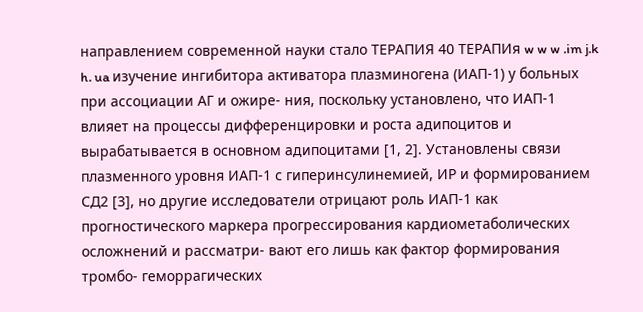направлением современной науки стало ТЕРАПИЯ 40 ТЕРАПИя w w w .im j.k h. ua изучение ингибитора активатора плазминогена (ИАП-1) у больных при ассоциации АГ и ожире- ния, поскольку установлено, что ИАП-1 влияет на процессы дифференцировки и роста адипоцитов и вырабатывается в основном адипоцитами [1, 2]. Установлены связи плазменного уровня ИАП-1 с гиперинсулинемией, ИР и формированием СД2 [3], но другие исследователи отрицают роль ИАП-1 как прогностического маркера прогрессирования кардиометаболических осложнений и рассматри- вают его лишь как фактор формирования тромбо- геморрагических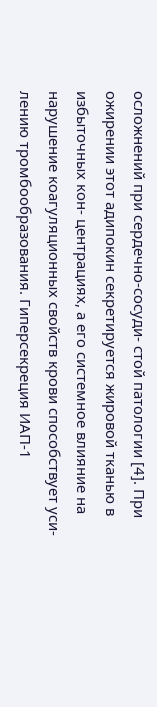осложнений при сердечно-сосуди- стой патологии [4]. При ожирении этот адипокин секретируется жировой тканью в избыточных кон- центрациях, а его системное влияние на нарушение коагуляционных свойств крови способствует уси- лению тромбообразования. Гиперсекреция ИАП-1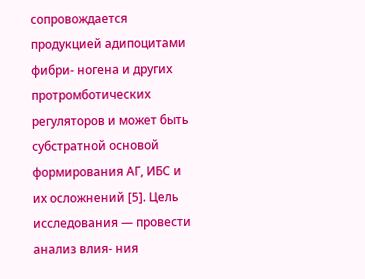сопровождается продукцией адипоцитами фибри- ногена и других протромботических регуляторов и может быть субстратной основой формирования АГ, ИБС и их осложнений [5]. Цель исследования — провести анализ влия- ния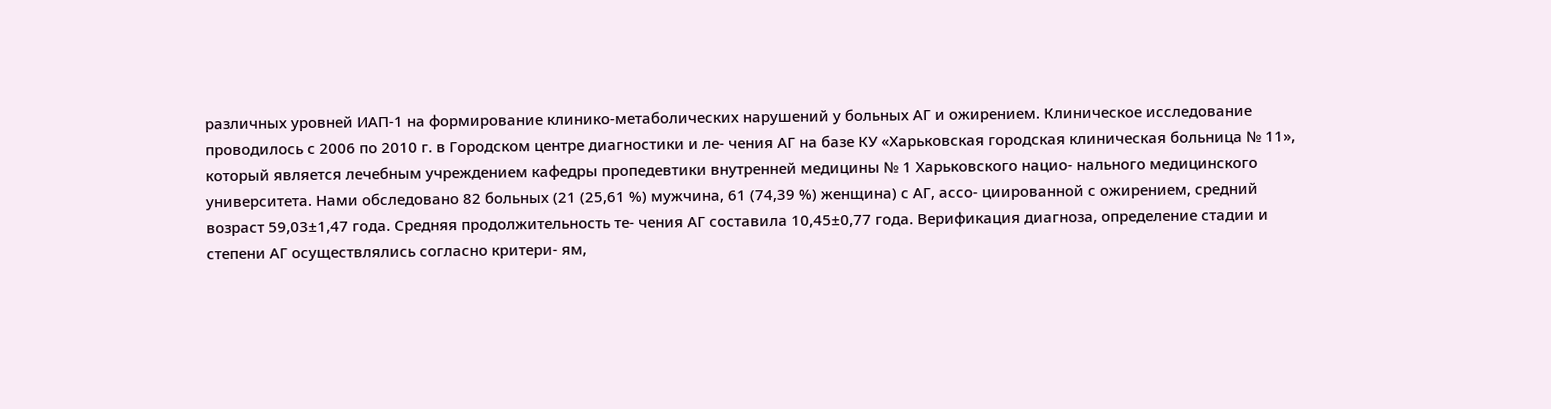различных уровней ИАП-1 на формирование клинико-метаболических нарушений у больных АГ и ожирением. Клиническое исследование проводилось с 2006 по 2010 г. в Городском центре диагностики и ле- чения АГ на базе КУ «Харьковская городская клиническая больница № 11», который является лечебным учреждением кафедры пропедевтики внутренней медицины № 1 Харьковского нацио- нального медицинского университета. Нами обследовано 82 больных (21 (25,61 %) мужчина, 61 (74,39 %) женщина) с АГ, ассо- циированной с ожирением, средний возраст 59,03±1,47 года. Средняя продолжительность те- чения АГ составила 10,45±0,77 года. Верификация диагноза, определение стадии и степени АГ осуществлялись согласно критери- ям,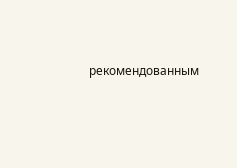рекомендованным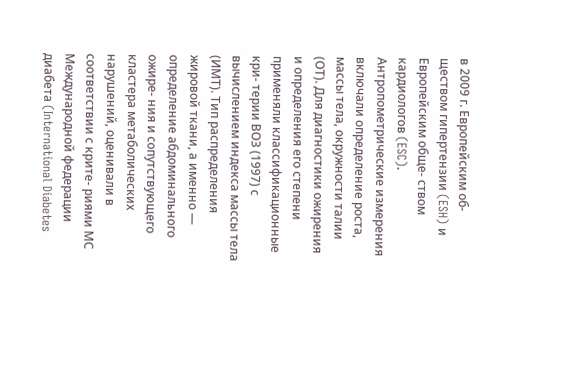в 2009 г. Европейским об- ществом гипертензии (ESH) и Европейским обще- ством кардиологов (ESC). Антропометрические измерения включали определение роста, массы тела, окружности талии (ОТ). Для диагностики ожирения и определения его степени применяли классификационные кри- терии ВОЗ (1997) с вычислением индекса массы тела (ИМТ). Тип распределения жировой ткани, а именно — определение абдоминального ожире- ния и сопутствующего кластера метаболических нарушений, оценивали в соответствии с крите- риями МС Международной федерации диабета (International Diabetes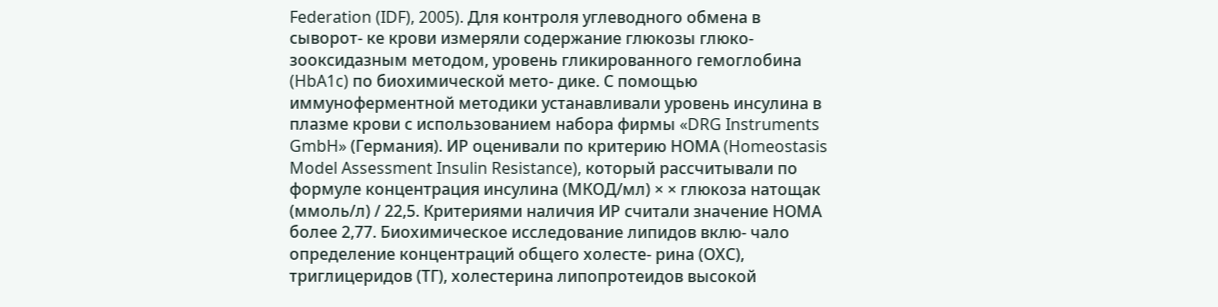Federation (IDF), 2005). Для контроля углеводного обмена в сыворот- ке крови измеряли содержание глюкозы глюко- зооксидазным методом, уровень гликированного гемоглобина (HbA1c) по биохимической мето- дике. С помощью иммуноферментной методики устанавливали уровень инсулина в плазме крови с использованием набора фирмы «DRG Instruments GmbH» (Германия). ИР оценивали по критерию НОМА (Homeostasis Model Assessment Insulin Resistance), который рассчитывали по формуле концентрация инсулина (МКОД/мл) × × глюкоза натощак (ммоль/л) / 22,5. Критериями наличия ИР считали значение НОМА более 2,77. Биохимическое исследование липидов вклю- чало определение концентраций общего холесте- рина (ОХС), триглицеридов (ТГ), холестерина липопротеидов высокой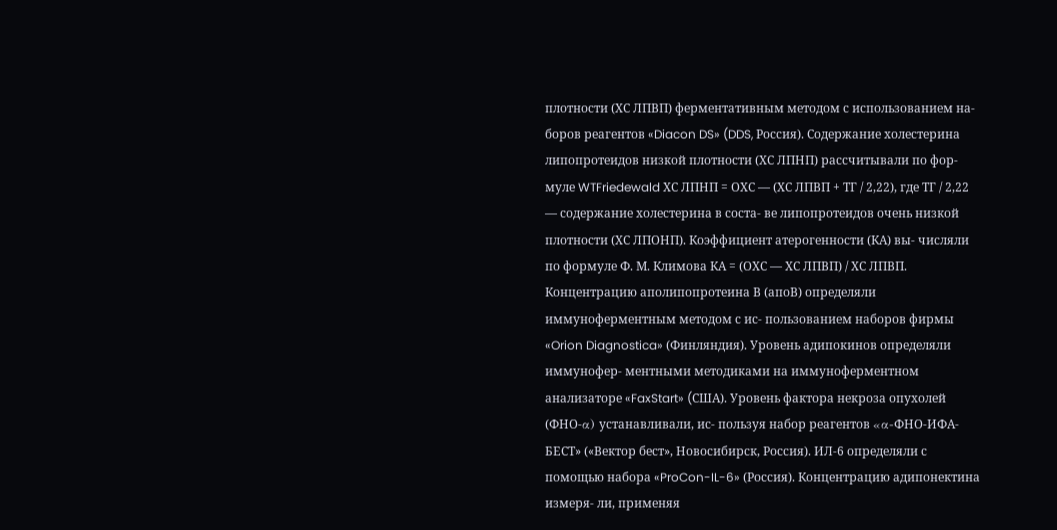плотности (ХС ЛПВП) ферментативным методом с использованием на- боров реагентов «Diacon DS» (DDS, Россия). Содержание холестерина липопротеидов низкой плотности (ХС ЛПНП) рассчитывали по фор- муле WTFriedewald ХС ЛПНП = ОХС — (ХС ЛПВП + ТГ / 2,22), где ТГ / 2,22 — содержание холестерина в соста- ве липопротеидов очень низкой плотности (ХС ЛПОНП). Коэффициент атерогенности (КА) вы- числяли по формуле Ф. М. Климова КА = (ОХС — ХС ЛПВП) / ХС ЛПВП. Концентрацию аполипопротеина В (апоВ) определяли иммуноферментным методом с ис- пользованием наборов фирмы «Orion Diagnostica» (Финляндия). Уровень адипокинов определяли иммунофер- ментными методиками на иммуноферментном анализаторе «FaxStart» (CША). Уровень фактора некроза опухолей (ФНО-α) устанавливали, ис- пользуя набор реагентов «α-ФНО-ИФА-БЕСТ» («Вектор бест», Новосибирск, Россия). ИЛ-6 определяли с помощью набора «ProCon-IL-6» (Россия). Концентрацию адипонектина измеря- ли, применяя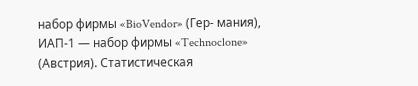набор фирмы «BioVendor» (Гер- мания), ИАП-1 — набор фирмы «Technoclone» (Австрия). Статистическая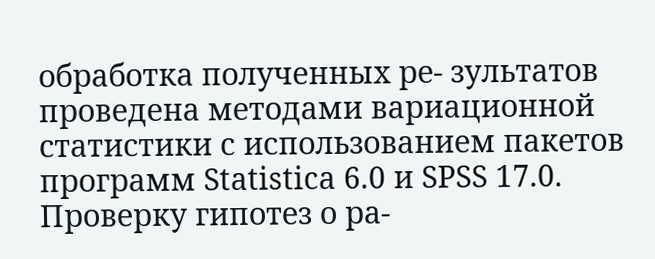обработка полученных ре- зультатов проведена методами вариационной статистики с использованием пакетов программ Statistica 6.0 и SPSS 17.0. Проверку гипотез о ра-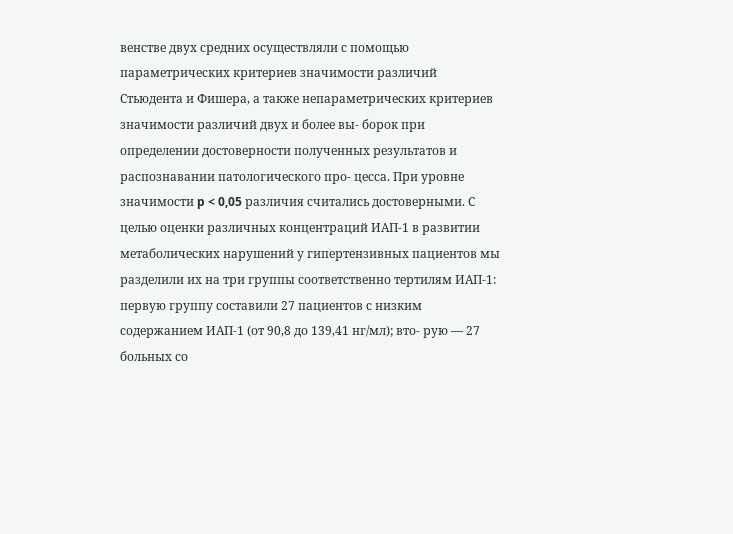венстве двух средних осуществляли с помощью параметрических критериев значимости различий Стьюдента и Фишера, а также непараметрических критериев значимости различий двух и более вы- борок при определении достоверности полученных результатов и распознавании патологического про- цесса. При уровне значимости p < 0,05 различия считались достоверными. С целью оценки различных концентраций ИАП-1 в развитии метаболических нарушений у гипертензивных пациентов мы разделили их на три группы соответственно тертилям ИАП-1: первую группу составили 27 пациентов с низким содержанием ИАП-1 (от 90,8 до 139,41 нг/мл); вто- рую — 27 больных со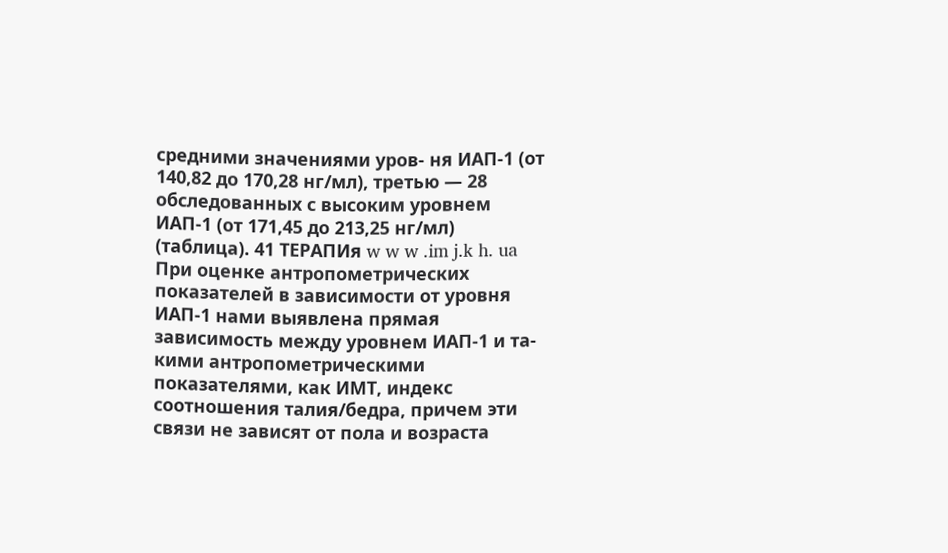средними значениями уров- ня ИАП-1 (от 140,82 до 170,28 нг/мл), третью — 28 обследованных с высоким уровнем ИАП-1 (от 171,45 до 213,25 нг/мл) (таблица). 41 ТЕРАПИя w w w .im j.k h. ua При оценке антропометрических показателей в зависимости от уровня ИАП-1 нами выявлена прямая зависимость между уровнем ИАП-1 и та- кими антропометрическими показателями, как ИМТ, индекс соотношения талия/бедра, причем эти связи не зависят от пола и возраста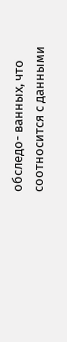обследо- ванных, что соотносится с данными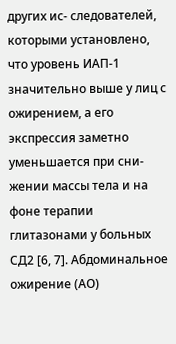других ис- следователей, которыми установлено, что уровень ИАП-1 значительно выше у лиц с ожирением, а его экспрессия заметно уменьшается при сни- жении массы тела и на фоне терапии глитазонами у больных СД2 [6, 7]. Абдоминальное ожирение (АО)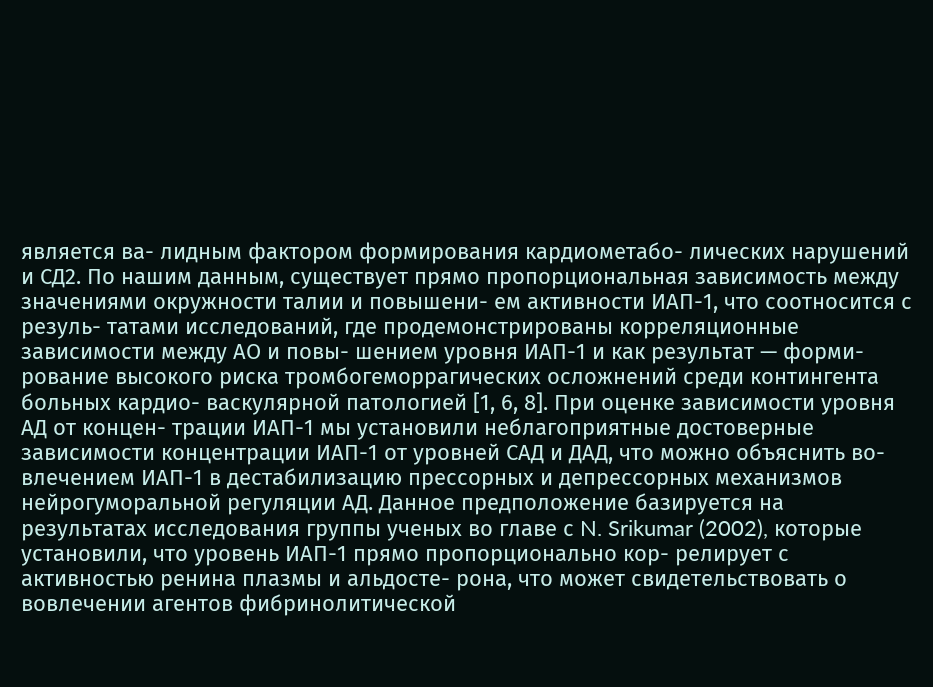является ва- лидным фактором формирования кардиометабо- лических нарушений и СД2. По нашим данным, существует прямо пропорциональная зависимость между значениями окружности талии и повышени- ем активности ИАП-1, что соотносится с резуль- татами исследований, где продемонстрированы корреляционные зависимости между АО и повы- шением уровня ИАП-1 и как результат — форми- рование высокого риска тромбогеморрагических осложнений среди контингента больных кардио- васкулярной патологией [1, 6, 8]. При оценке зависимости уровня АД от концен- трации ИАП-1 мы установили неблагоприятные достоверные зависимости концентрации ИАП-1 от уровней САД и ДАД, что можно объяснить во- влечением ИАП-1 в дестабилизацию прессорных и депрессорных механизмов нейрогуморальной регуляции АД. Данное предположение базируется на результатах исследования группы ученых во главе с N. Srikumar (2002), которые установили, что уровень ИАП-1 прямо пропорционально кор- релирует с активностью ренина плазмы и альдосте- рона, что может свидетельствовать о вовлечении агентов фибринолитической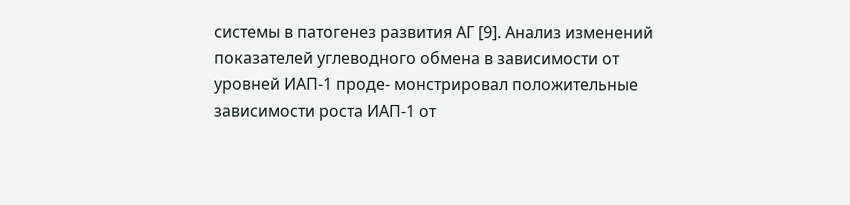системы в патогенез развития АГ [9]. Анализ изменений показателей углеводного обмена в зависимости от уровней ИАП-1 проде- монстрировал положительные зависимости роста ИАП-1 от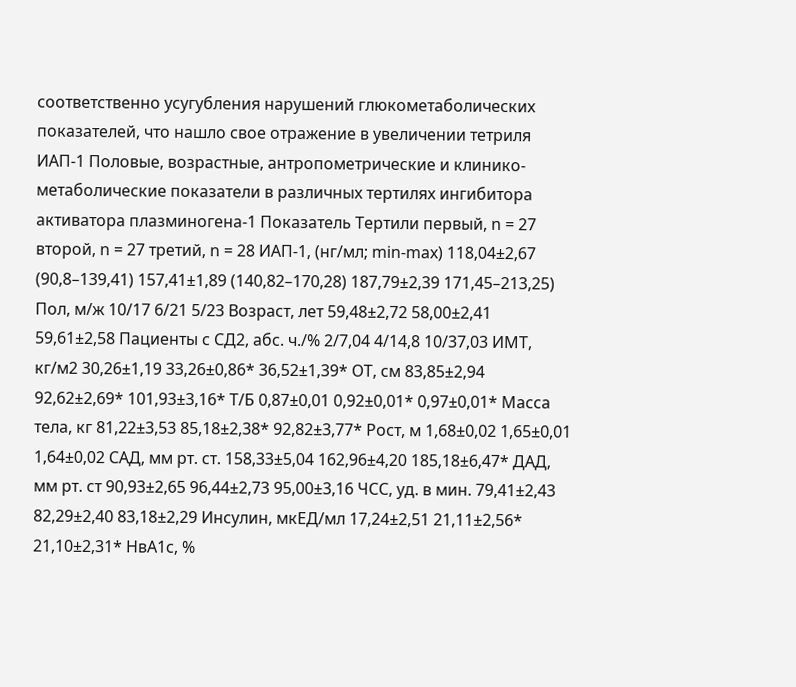соответственно усугубления нарушений глюкометаболических показателей, что нашло свое отражение в увеличении тетриля ИАП-1 Половые, возрастные, антропометрические и клинико-метаболические показатели в различных тертилях ингибитора активатора плазминогена-1 Показатель Тертили первый, n = 27 второй, n = 27 третий, n = 28 ИАП-1, (нг/мл; min-max) 118,04±2,67 (90,8–139,41) 157,41±1,89 (140,82–170,28) 187,79±2,39 171,45–213,25) Пол, м/ж 10/17 6/21 5/23 Возраст, лет 59,48±2,72 58,00±2,41 59,61±2,58 Пациенты с СД2, абс. ч./% 2/7,04 4/14,8 10/37,03 ИМТ, кг/м2 30,26±1,19 33,26±0,86* 36,52±1,39* ОТ, см 83,85±2,94 92,62±2,69* 101,93±3,16* Т/Б 0,87±0,01 0,92±0,01* 0,97±0,01* Масса тела, кг 81,22±3,53 85,18±2,38* 92,82±3,77* Рост, м 1,68±0,02 1,65±0,01 1,64±0,02 САД, мм рт. ст. 158,33±5,04 162,96±4,20 185,18±6,47* ДАД, мм рт. ст 90,93±2,65 96,44±2,73 95,00±3,16 ЧСС, уд. в мин. 79,41±2,43 82,29±2,40 83,18±2,29 Инсулин, мкЕД/мл 17,24±2,51 21,11±2,56* 21,10±2,31* НвА1с, %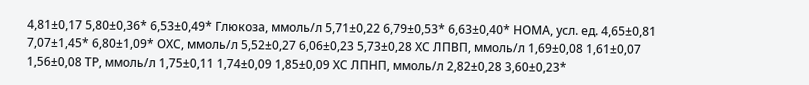4,81±0,17 5,80±0,36* 6,53±0,49* Глюкоза, ммоль/л 5,71±0,22 6,79±0,53* 6,63±0,40* НОМА, усл. ед. 4,65±0,81 7,07±1,45* 6,80±1,09* ОХС, ммоль/л 5,52±0,27 6,06±0,23 5,73±0,28 ХС ЛПВП, ммоль/л 1,69±0,08 1,61±0,07 1,56±0,08 ТР, ммоль/л 1,75±0,11 1,74±0,09 1,85±0,09 ХС ЛПНП, ммоль/л 2,82±0,28 3,60±0,23*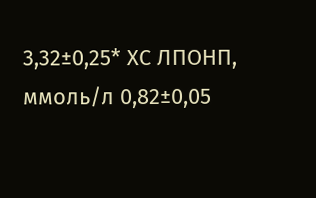3,32±0,25* ХС ЛПОНП, ммоль/л 0,82±0,05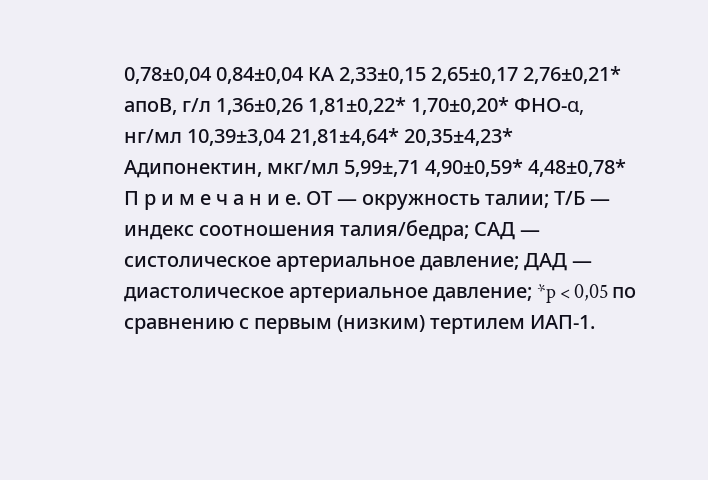0,78±0,04 0,84±0,04 КА 2,33±0,15 2,65±0,17 2,76±0,21* апоВ, г/л 1,36±0,26 1,81±0,22* 1,70±0,20* ФНО-α, нг/мл 10,39±3,04 21,81±4,64* 20,35±4,23* Адипонектин, мкг/мл 5,99±,71 4,90±0,59* 4,48±0,78* П р и м е ч а н и е. ОТ — окружность талии; Т/Б — индекс соотношения талия/бедра; САД — систолическое артериальное давление; ДАД — диастолическое артериальное давление; *p < 0,05 по сравнению с первым (низким) тертилем ИАП-1.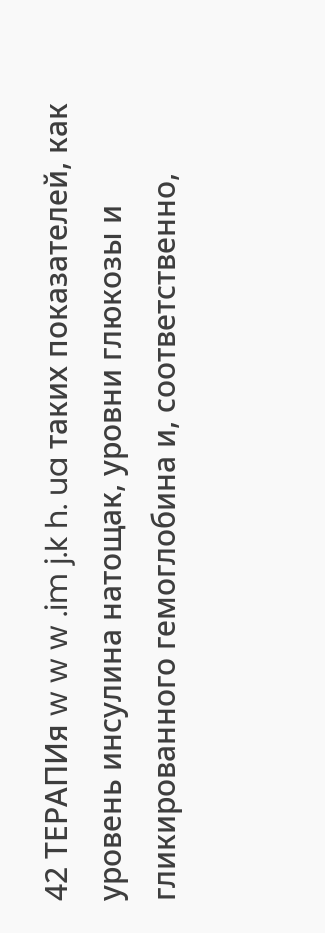42 ТЕРАПИя w w w .im j.k h. ua таких показателей, как уровень инсулина натощак, уровни глюкозы и гликированного гемоглобина и, соответственно,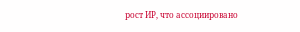рост ИР, что ассоциировано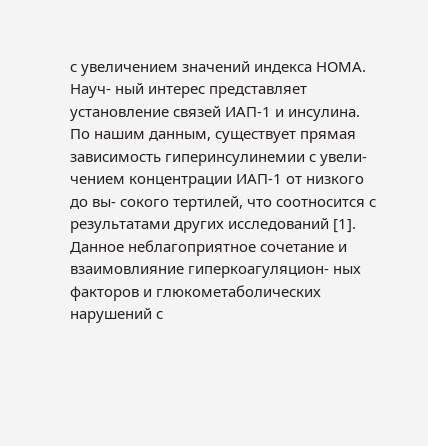с увеличением значений индекса НОМА. Науч- ный интерес представляет установление связей ИАП-1 и инсулина. По нашим данным, существует прямая зависимость гиперинсулинемии с увели- чением концентрации ИАП-1 от низкого до вы- сокого тертилей, что соотносится с результатами других исследований [1]. Данное неблагоприятное сочетание и взаимовлияние гиперкоагуляцион- ных факторов и глюкометаболических нарушений с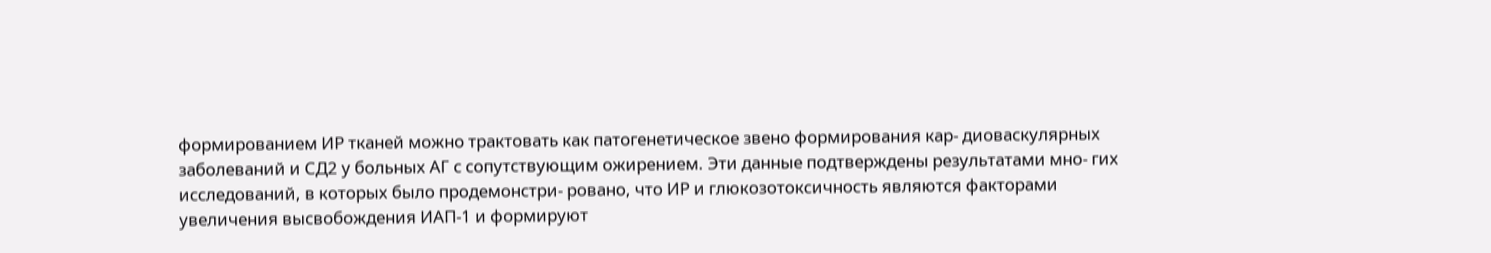формированием ИР тканей можно трактовать как патогенетическое звено формирования кар- диоваскулярных заболеваний и СД2 у больных АГ с сопутствующим ожирением. Эти данные подтверждены результатами мно- гих исследований, в которых было продемонстри- ровано, что ИР и глюкозотоксичность являются факторами увеличения высвобождения ИАП-1 и формируют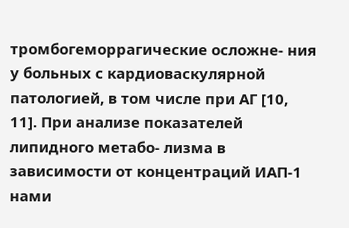тромбогеморрагические осложне- ния у больных с кардиоваскулярной патологией, в том числе при АГ [10, 11]. При анализе показателей липидного метабо- лизма в зависимости от концентраций ИАП-1 нами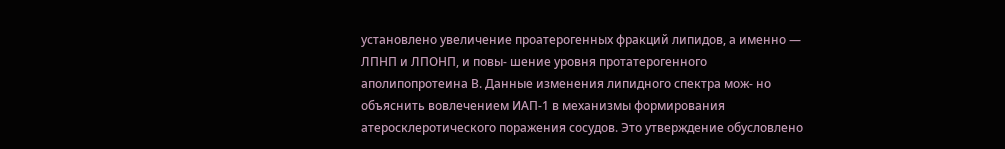установлено увеличение проатерогенных фракций липидов, а именно — ЛПНП и ЛПОНП, и повы- шение уровня протатерогенного аполипопротеина В. Данные изменения липидного спектра мож- но объяснить вовлечением ИАП-1 в механизмы формирования атеросклеротического поражения сосудов. Это утверждение обусловлено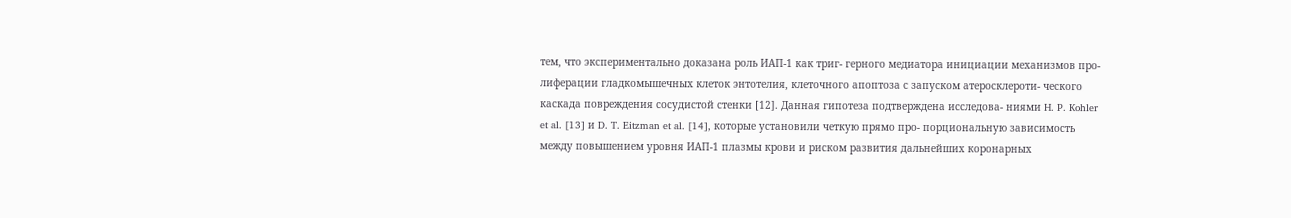тем, что экспериментально доказана роль ИАП-1 как триг- герного медиатора инициации механизмов про- лиферации гладкомышечных клеток энтотелия, клеточного апоптоза с запуском атеросклероти- ческого каскада повреждения сосудистой стенки [12]. Данная гипотеза подтверждена исследова- ниями H. P. Kohler et al. [13] и D. T. Eitzman et al. [14], которые установили четкую прямо про- порциональную зависимость между повышением уровня ИАП-1 плазмы крови и риском развития дальнейших коронарных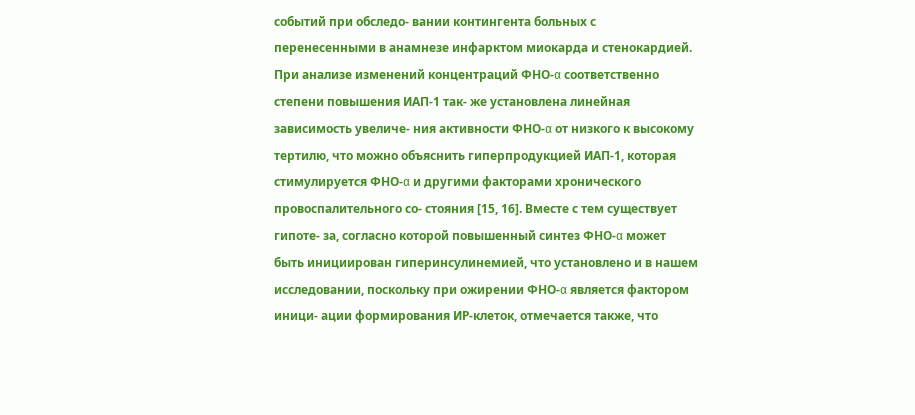событий при обследо- вании контингента больных с перенесенными в анамнезе инфарктом миокарда и стенокардией. При анализе изменений концентраций ФНО-α соответственно степени повышения ИАП-1 так- же установлена линейная зависимость увеличе- ния активности ФНО-α от низкого к высокому тертилю, что можно объяснить гиперпродукцией ИАП-1, которая стимулируется ФНО-α и другими факторами хронического провоспалительного со- стояния [15, 16]. Вместе с тем существует гипоте- за, согласно которой повышенный синтез ФНО-α может быть инициирован гиперинсулинемией, что установлено и в нашем исследовании, поскольку при ожирении ФНО-α является фактором иници- ации формирования ИР-клеток, отмечается также, что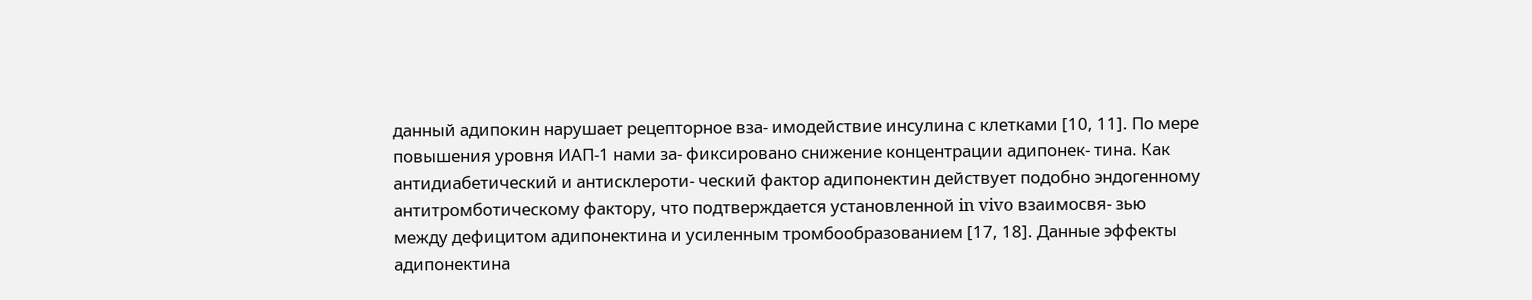данный адипокин нарушает рецепторное вза- имодействие инсулина с клетками [10, 11]. По мере повышения уровня ИАП-1 нами за- фиксировано снижение концентрации адипонек- тина. Как антидиабетический и антисклероти- ческий фактор адипонектин действует подобно эндогенному антитромботическому фактору, что подтверждается установленной in vivo взаимосвя- зью между дефицитом адипонектина и усиленным тромбообразованием [17, 18]. Данные эффекты адипонектина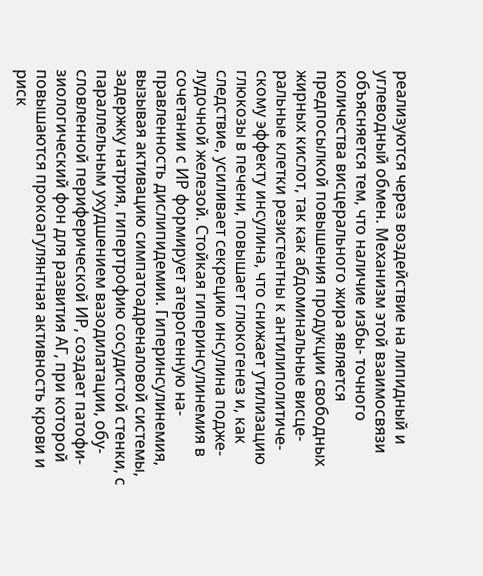реализуются через воздействие на липидный и углеводный обмен. Механизм этой взаимосвязи объясняется тем, что наличие избы- точного количества висцерального жира является предпосылкой повышения продукции свободных жирных кислот, так как абдоминальные висце- ральные клетки резистентны к антилиполитиче- скому эффекту инсулина, что снижает утилизацию глюкозы в печени, повышает глюкогенез и, как следствие, усиливает секрецию инсулина подже- лудочной железой. Стойкая гиперинсулинемия в сочетании с ИР формирует атерогенную на- правленность дислипидемии. Гиперинсулинемия, вызывая активацию симпатоадреналовой системы, задержку натрия, гипертрофию сосудистой стенки, с параллельным ухудшением вазодилатации, обу- словленной периферической ИР, создает патофи- зиологический фон для развития АГ, при которой повышаются прокоагулянтная активность крови и риск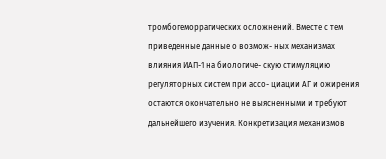тромбогеморрагических осложнений. Вместе с тем приведенные данные о возмож- ных механизмах влияния ИАП-1 на биологиче- скую стимуляцию регуляторных систем при ассо- циации АГ и ожирения остаются окончательно не выясненными и требуют дальнейшего изучения. Конкретизация механизмов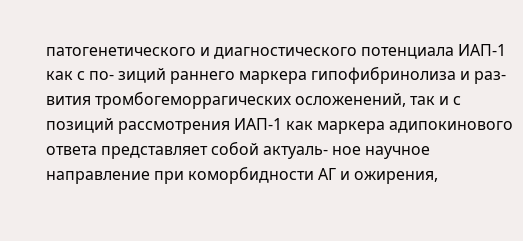патогенетического и диагностического потенциала ИАП-1 как с по- зиций раннего маркера гипофибринолиза и раз- вития тромбогеморрагических осложенений, так и с позиций рассмотрения ИАП-1 как маркера адипокинового ответа представляет собой актуаль- ное научное направление при коморбидности АГ и ожирения,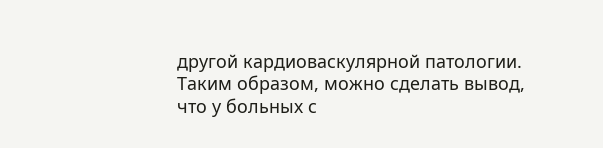другой кардиоваскулярной патологии. Таким образом, можно сделать вывод, что у больных с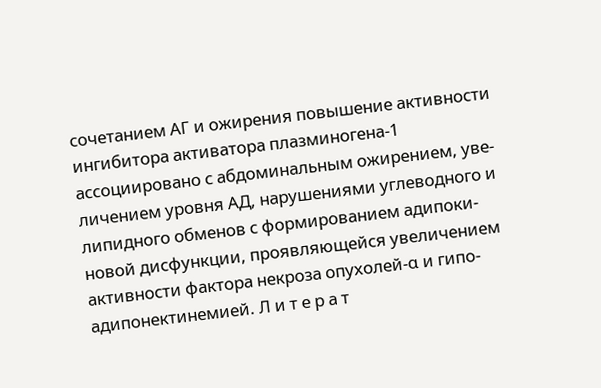сочетанием АГ и ожирения повышение активности ингибитора активатора плазминогена-1 ассоциировано с абдоминальным ожирением, уве- личением уровня АД, нарушениями углеводного и липидного обменов с формированием адипоки- новой дисфункции, проявляющейся увеличением активности фактора некроза опухолей-α и гипо- адипонектинемией. Л и т е р а т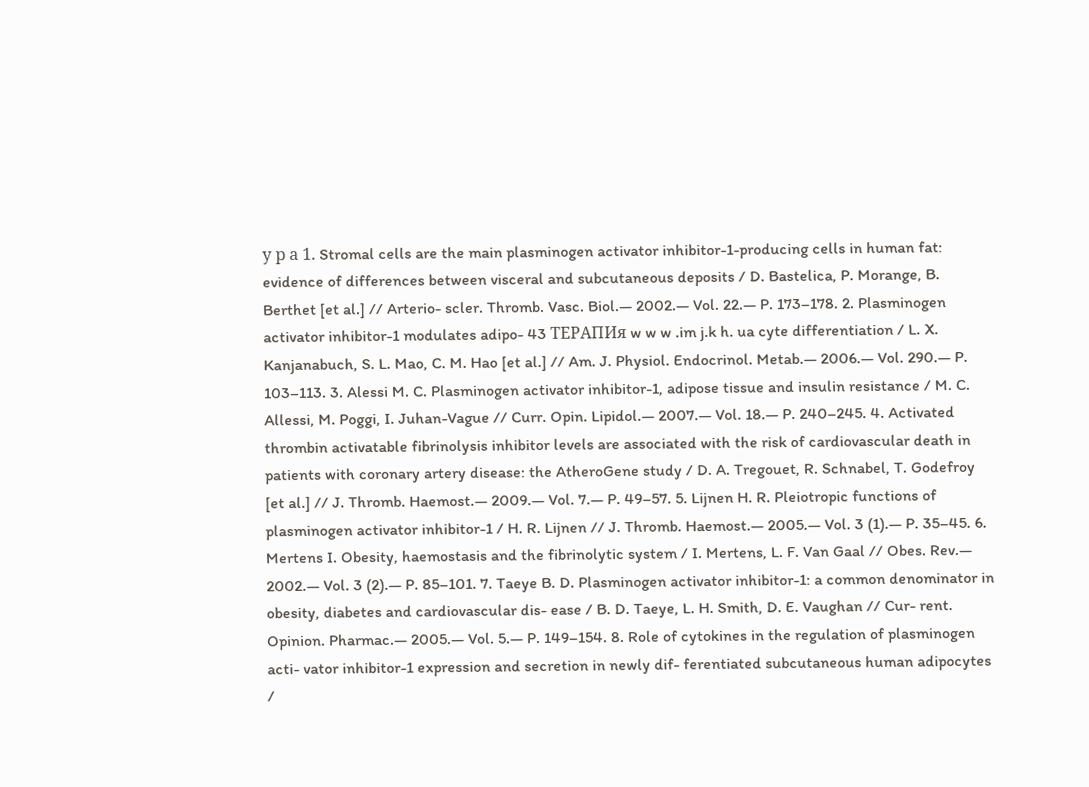у р а 1. Stromal cells are the main plasminogen activator inhibitor-1-producing cells in human fat: evidence of differences between visceral and subcutaneous deposits / D. Bastelica, P. Morange, B. Berthet [et al.] // Arterio- scler. Thromb. Vasc. Biol.— 2002.— Vol. 22.— P. 173–178. 2. Plasminogen activator inhibitor-1 modulates adipo- 43 ТЕРАПИя w w w .im j.k h. ua cyte differentiation / L. X. Kanjanabuch, S. L. Mao, C. M. Hao [et al.] // Am. J. Physiol. Endocrinol. Metab.— 2006.— Vol. 290.— P. 103–113. 3. Alessi M. C. Plasminogen activator inhibitor-1, adipose tissue and insulin resistance / M. C. Allessi, M. Poggi, I. Juhan-Vague // Curr. Opin. Lipidol.— 2007.— Vol. 18.— P. 240–245. 4. Activated thrombin activatable fibrinolysis inhibitor levels are associated with the risk of cardiovascular death in patients with coronary artery disease: the AtheroGene study / D. A. Tregouet, R. Schnabel, T. Godefroy [et al.] // J. Thromb. Haemost.— 2009.— Vol. 7.— P. 49–57. 5. Lijnen H. R. Pleiotropic functions of plasminogen activator inhibitor-1 / H. R. Lijnen // J. Thromb. Haemost.— 2005.— Vol. 3 (1).— P. 35–45. 6. Mertens I. Obesity, haemostasis and the fibrinolytic system / I. Mertens, L. F. Van Gaal // Obes. Rev.— 2002.— Vol. 3 (2).— P. 85–101. 7. Taeye B. D. Plasminogen activator inhibitor-1: a common denominator in obesity, diabetes and cardiovascular dis- ease / B. D. Taeye, L. H. Smith, D. E. Vaughan // Cur- rent. Opinion. Pharmac.— 2005.— Vol. 5.— P. 149–154. 8. Role of cytokines in the regulation of plasminogen acti- vator inhibitor-1 expression and secretion in newly dif- ferentiated subcutaneous human adipocytes /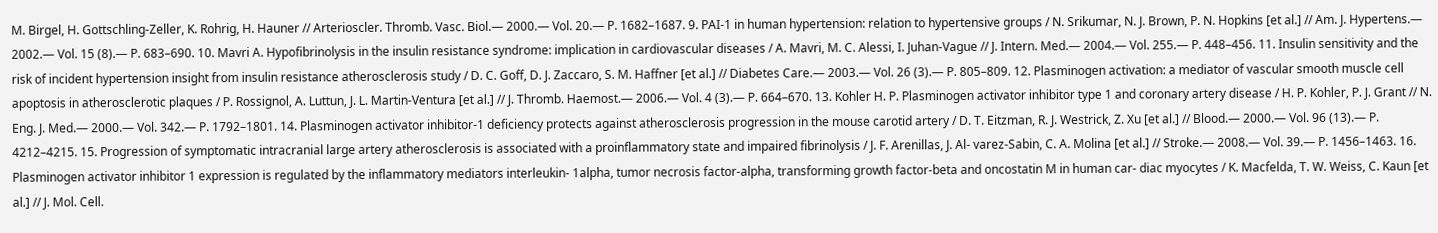M. Birgel, H. Gottschling-Zeller, K. Rohrig, H. Hauner // Arterioscler. Thromb. Vasc. Biol.— 2000.— Vol. 20.— P. 1682–1687. 9. PAI-1 in human hypertension: relation to hypertensive groups / N. Srikumar, N. J. Brown, P. N. Hopkins [et al.] // Am. J. Hypertens.— 2002.— Vol. 15 (8).— P. 683–690. 10. Mavri A. Hypofibrinolysis in the insulin resistance syndrome: implication in cardiovascular diseases / A. Mavri, M. C. Alessi, I. Juhan-Vague // J. Intern. Med.— 2004.— Vol. 255.— P. 448–456. 11. Insulin sensitivity and the risk of incident hypertension insight from insulin resistance atherosclerosis study / D. C. Goff, D. J. Zaccaro, S. M. Haffner [et al.] // Diabetes Care.— 2003.— Vol. 26 (3).— P. 805–809. 12. Plasminogen activation: a mediator of vascular smooth muscle cell apoptosis in atherosclerotic plaques / P. Rossignol, A. Luttun, J. L. Martin-Ventura [et al.] // J. Thromb. Haemost.— 2006.— Vol. 4 (3).— P. 664–670. 13. Kohler H. P. Plasminogen activator inhibitor type 1 and coronary artery disease / H. P. Kohler, P. J. Grant // N. Eng. J. Med.— 2000.— Vol. 342.— P. 1792–1801. 14. Plasminogen activator inhibitor-1 deficiency protects against atherosclerosis progression in the mouse carotid artery / D. T. Eitzman, R. J. Westrick, Z. Xu [et al.] // Blood.— 2000.— Vol. 96 (13).— P. 4212–4215. 15. Progression of symptomatic intracranial large artery atherosclerosis is associated with a proinflammatory state and impaired fibrinolysis / J. F. Arenillas, J. Al- varez-Sabin, C. A. Molina [et al.] // Stroke.— 2008.— Vol. 39.— P. 1456–1463. 16. Plasminogen activator inhibitor 1 expression is regulated by the inflammatory mediators interleukin- 1alpha, tumor necrosis factor-alpha, transforming growth factor-beta and oncostatin M in human car- diac myocytes / K. Macfelda, T. W. Weiss, C. Kaun [et al.] // J. Mol. Cell.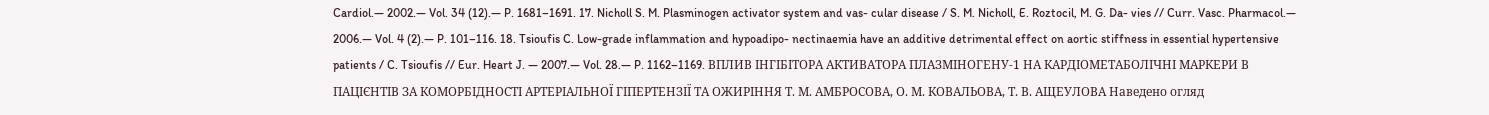Cardiol.— 2002.— Vol. 34 (12).— P. 1681–1691. 17. Nicholl S. M. Plasminogen activator system and vas- cular disease / S. M. Nicholl, E. Roztocil, M. G. Da- vies // Curr. Vasc. Pharmacol.— 2006.— Vol. 4 (2).— P. 101–116. 18. Tsioufis C. Low-grade inflammation and hypoadipo- nectinaemia have an additive detrimental effect on aortic stiffness in essential hypertensive patients / C. Tsioufis // Eur. Heart J. — 2007.— Vol. 28.— P. 1162–1169. ВПЛИВ ІНГІБІТОРА АКТИВАТОРА ПЛАЗМІНОГЕНУ-1 НА КАРДІОМЕТАБОЛІЧНІ МАРКЕРИ В ПАЦІЄНТІВ ЗА КОМОРБІДНОСТІ АРТЕРІАЛЬНОЇ ГІПЕРТЕНЗІЇ ТА ОЖИРІННЯ Т. М. АМБРОСОВА, О. М. КОВАЛЬОВА, Т. В. АЩЕУЛОВА Наведено огляд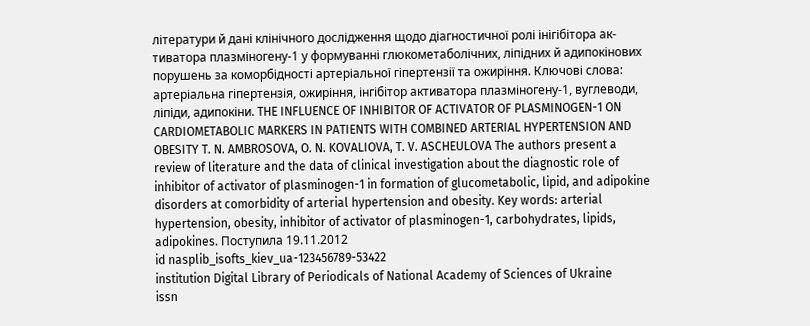літератури й дані клінічного дослідження щодо діагностичної ролі інігібітора ак- тиватора плазміногену-1 у формуванні глюкометаболічних, ліпідних й адипокінових порушень за коморбідності артеріальної гіпертензії та ожиріння. Ключові слова: артеріальна гіпертензія, ожиріння, інгібітор активатора плазміногену-1, вуглеводи, ліпіди, адипокіни. THE INFLUENCE OF INHIBITOR OF ACTIVATOR OF PLASMINOGEN-1 ON CARDIOMETABOLIC MARKERS IN PATIENTS WITH COMBINED ARTERIAL HYPERTENSION AND OBESITY T. N. AMBROSOVA, O. N. KOVALIOVA, T. V. ASCHEULOVA The authors present a review of literature and the data of clinical investigation about the diagnostic role of inhibitor of activator of plasminogen-1 in formation of glucometabolic, lipid, and adipokine disorders at comorbidity of arterial hypertension and obesity. Key words: arterial hypertension, obesity, inhibitor of activator of plasminogen-1, carbohydrates, lipids, adipokines. Поступила 19.11.2012
id nasplib_isofts_kiev_ua-123456789-53422
institution Digital Library of Periodicals of National Academy of Sciences of Ukraine
issn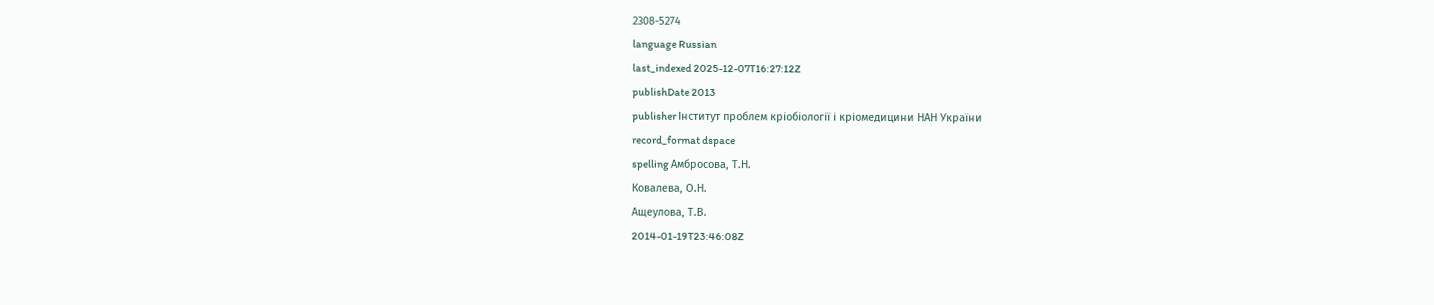2308-5274
language Russian
last_indexed 2025-12-07T16:27:12Z
publishDate 2013
publisher Інститут проблем кріобіології і кріомедицини НАН України
record_format dspace
spelling Амбросова, Т.Н.
Ковалева, О.Н.
Ащеулова, Т.В.
2014-01-19T23:46:08Z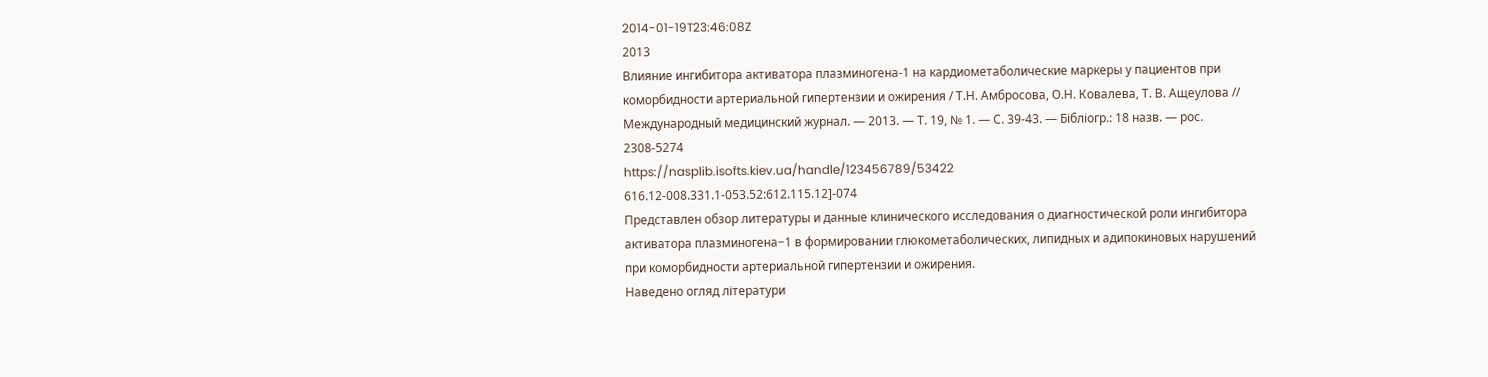2014-01-19T23:46:08Z
2013
Влияние ингибитора активатора плазминогена-1 на кардиометаболические маркеры у пациентов при коморбидности артериальной гипертензии и ожирения / Т.Н. Амбросова, О.Н. Ковалева, Т. В. Ащеулова // Международный медицинский журнал. — 2013. — Т. 19, № 1. — С. 39-43. — Бібліогр.: 18 назв. — рос.
2308-5274
https://nasplib.isofts.kiev.ua/handle/123456789/53422
616.12-008.331.1-053.52:612.115.12]-074
Представлен обзор литературы и данные клинического исследования о диагностической роли ингибитора активатора плазминогена−1 в формировании глюкометаболических, липидных и адипокиновых нарушений при коморбидности артериальной гипертензии и ожирения.
Наведено огляд літератури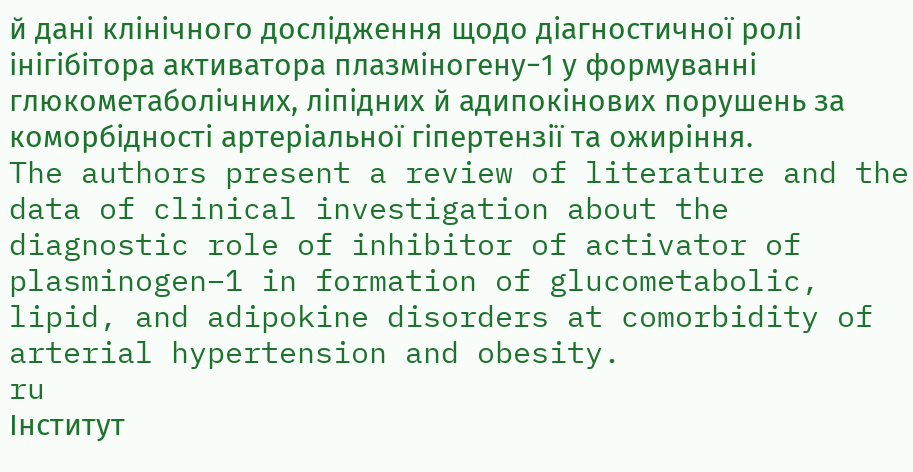й дані клінічного дослідження щодо діагностичної ролі інігібітора активатора плазміногену−1 у формуванні глюкометаболічних, ліпідних й адипокінових порушень за коморбідності артеріальної гіпертензії та ожиріння.
The authors present a review of literature and the data of clinical investigation about the diagnostic role of inhibitor of activator of plasminogen−1 in formation of glucometabolic, lipid, and adipokine disorders at comorbidity of arterial hypertension and obesity.
ru
Інститут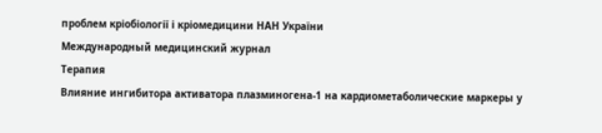проблем кріобіології і кріомедицини НАН України
Международный медицинский журнал
Терапия
Влияние ингибитора активатора плазминогена-1 на кардиометаболические маркеры у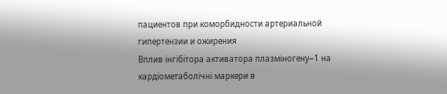пациентов при коморбидности артериальной гипертензии и ожирения
Вплив інгібітора активатора плазміногену−1 на кардіометаболічні маркери в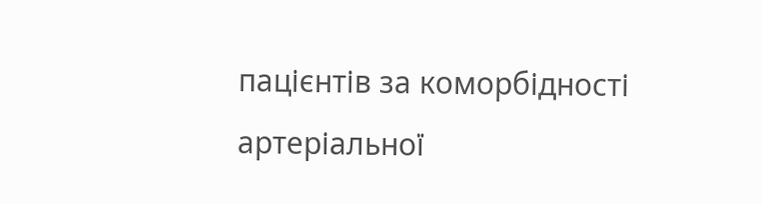пацієнтів за коморбідності артеріальної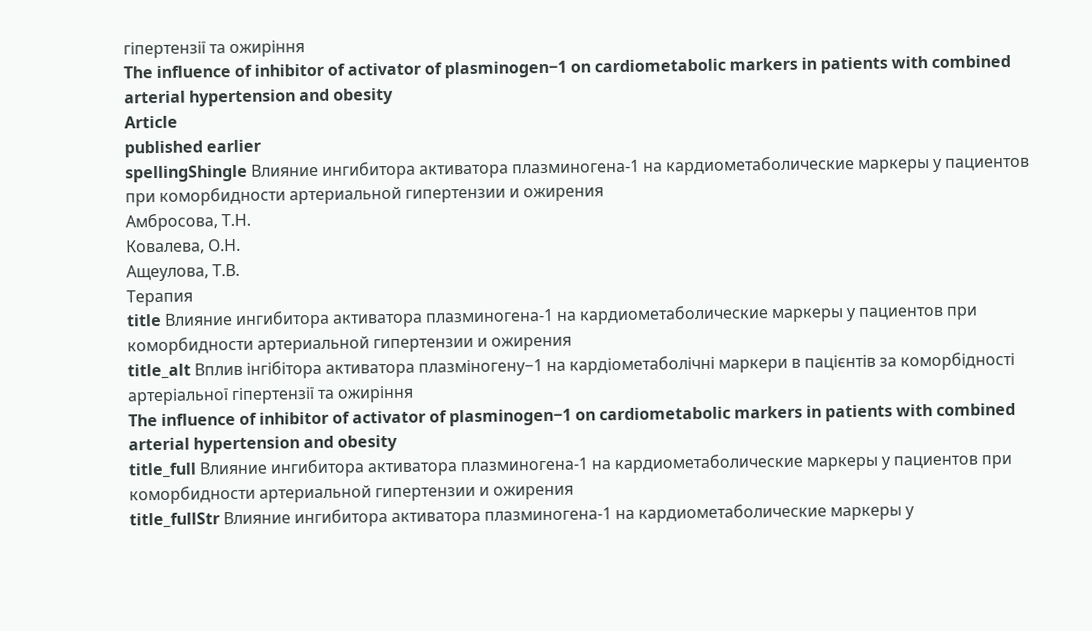гіпертензії та ожиріння
The influence of inhibitor of activator of plasminogen−1 on cardiometabolic markers in patients with combined arterial hypertension and obesity
Article
published earlier
spellingShingle Влияние ингибитора активатора плазминогена-1 на кардиометаболические маркеры у пациентов при коморбидности артериальной гипертензии и ожирения
Амбросова, Т.Н.
Ковалева, О.Н.
Ащеулова, Т.В.
Терапия
title Влияние ингибитора активатора плазминогена-1 на кардиометаболические маркеры у пациентов при коморбидности артериальной гипертензии и ожирения
title_alt Вплив інгібітора активатора плазміногену−1 на кардіометаболічні маркери в пацієнтів за коморбідності артеріальної гіпертензії та ожиріння
The influence of inhibitor of activator of plasminogen−1 on cardiometabolic markers in patients with combined arterial hypertension and obesity
title_full Влияние ингибитора активатора плазминогена-1 на кардиометаболические маркеры у пациентов при коморбидности артериальной гипертензии и ожирения
title_fullStr Влияние ингибитора активатора плазминогена-1 на кардиометаболические маркеры у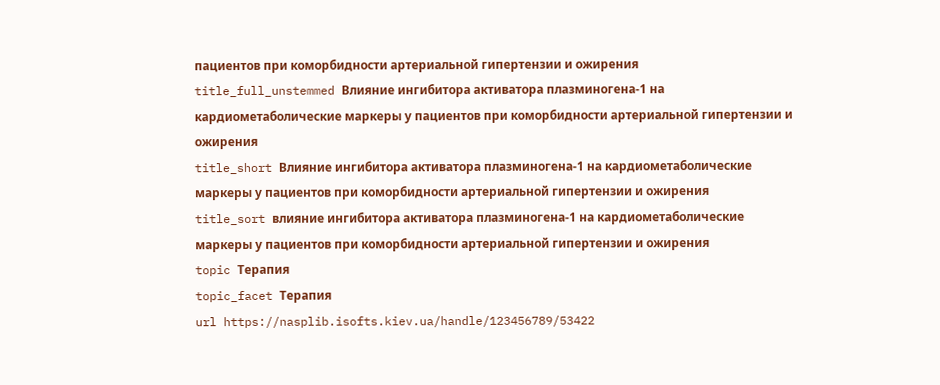пациентов при коморбидности артериальной гипертензии и ожирения
title_full_unstemmed Влияние ингибитора активатора плазминогена-1 на кардиометаболические маркеры у пациентов при коморбидности артериальной гипертензии и ожирения
title_short Влияние ингибитора активатора плазминогена-1 на кардиометаболические маркеры у пациентов при коморбидности артериальной гипертензии и ожирения
title_sort влияние ингибитора активатора плазминогена-1 на кардиометаболические маркеры у пациентов при коморбидности артериальной гипертензии и ожирения
topic Терапия
topic_facet Терапия
url https://nasplib.isofts.kiev.ua/handle/123456789/53422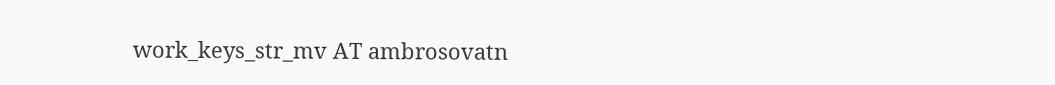work_keys_str_mv AT ambrosovatn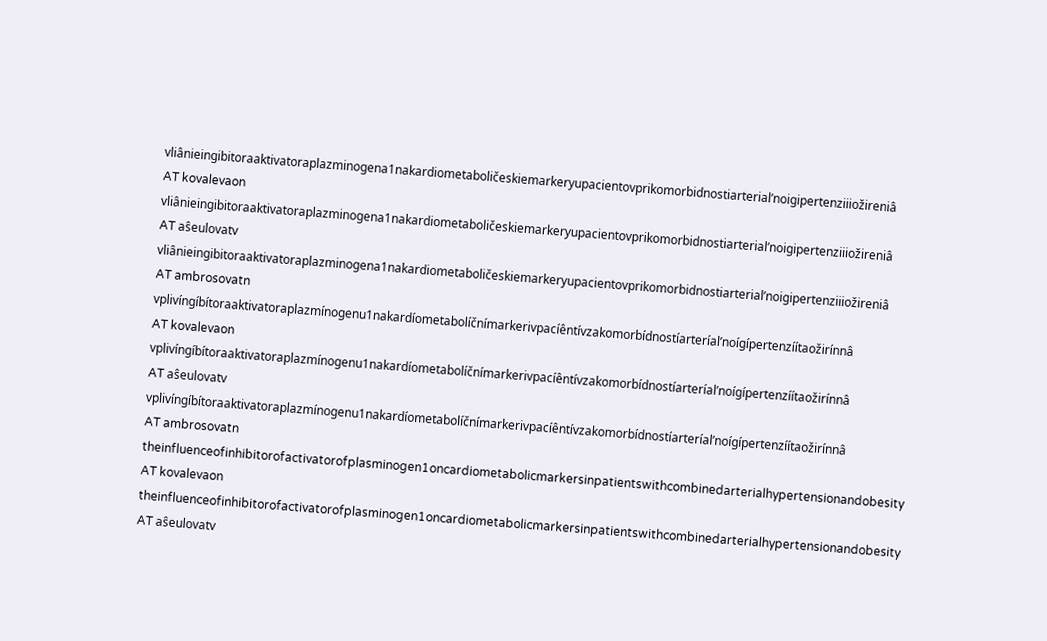vliânieingibitoraaktivatoraplazminogena1nakardiometaboličeskiemarkeryupacientovprikomorbidnostiarterialʹnoigipertenziiiožireniâ
AT kovalevaon vliânieingibitoraaktivatoraplazminogena1nakardiometaboličeskiemarkeryupacientovprikomorbidnostiarterialʹnoigipertenziiiožireniâ
AT aŝeulovatv vliânieingibitoraaktivatoraplazminogena1nakardiometaboličeskiemarkeryupacientovprikomorbidnostiarterialʹnoigipertenziiiožireniâ
AT ambrosovatn vplivíngíbítoraaktivatoraplazmínogenu1nakardíometabolíčnímarkerivpacíêntívzakomorbídnostíarteríalʹnoígípertenzíítaožirínnâ
AT kovalevaon vplivíngíbítoraaktivatoraplazmínogenu1nakardíometabolíčnímarkerivpacíêntívzakomorbídnostíarteríalʹnoígípertenzíítaožirínnâ
AT aŝeulovatv vplivíngíbítoraaktivatoraplazmínogenu1nakardíometabolíčnímarkerivpacíêntívzakomorbídnostíarteríalʹnoígípertenzíítaožirínnâ
AT ambrosovatn theinfluenceofinhibitorofactivatorofplasminogen1oncardiometabolicmarkersinpatientswithcombinedarterialhypertensionandobesity
AT kovalevaon theinfluenceofinhibitorofactivatorofplasminogen1oncardiometabolicmarkersinpatientswithcombinedarterialhypertensionandobesity
AT aŝeulovatv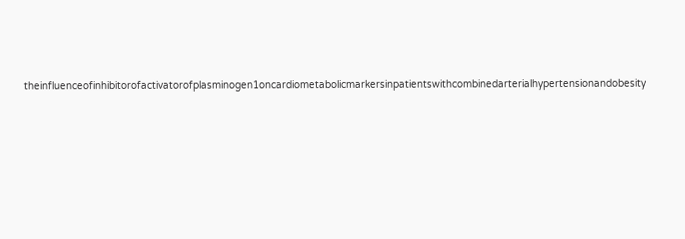theinfluenceofinhibitorofactivatorofplasminogen1oncardiometabolicmarkersinpatientswithcombinedarterialhypertensionandobesity